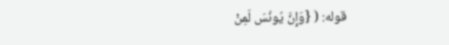قوله: ( {وَإِنَّ يُونُسَ لَمِنْ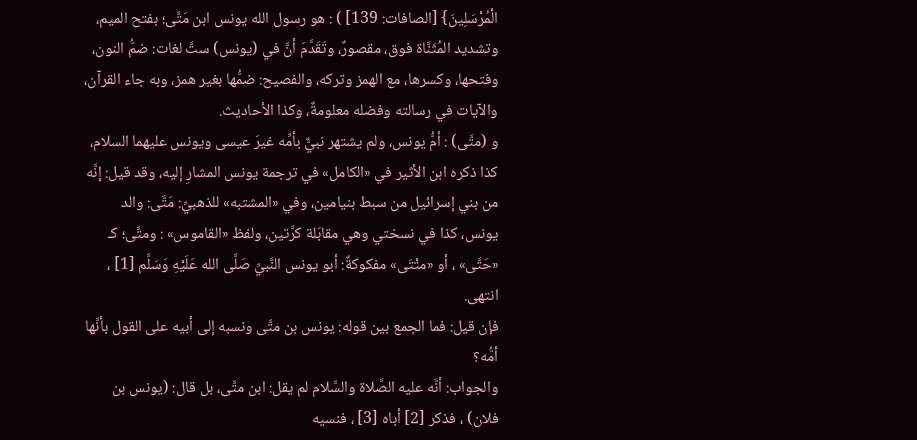الْمُرْسَلِينَ} [الصافات: 139] ) : هو رسول الله يونس ابن مَتَّى؛ بفتح الميم، وتشديد المُثَنَّاة فوق، مقصورٌ، وتَقَدَّمَ أنَّ في (يونس) ستَّ لغات: ضمُّ النون، وفتحها، وكسرها، مع الهمز وتركه، والفصيح: ضمُّها بغير همز، وبه جاء القرآن، والآيات في رسالته وفضله معلومةٌ، وكذا الأحاديث.
و (متَّى) : أمُّ يونس، ولم يشتهر نبيٌّ بأمِّه غيرَ عيسى ويونس عليهما السلام، كذا ذكره ابن الأثير في «الكامل» في ترجمة يونس المشارِ إليه، وقد قيل: إنَّه من بني إسرائيل من سبط بنيامين، وفي «المشتبه» للذهبيِّ: مَتَّى: والد يونس، كذا في نسختي وهي مقابَلة كرَّتين، ولفظ «القاموس» : ومتَّى؛ كـ «حَتَّى» ، أو «متْتَى» مفكوكةٌ: أبو يونس النَّبيِّ صَلَّى الله عَلَيْهِ وَسَلَّم [1] ، انتهى.
فإن قيل: فما الجمع بين قوله: يونس بن متَّى ونسبه إلى أبيه على القول بأنَّها أمُّه؟
والجواب: أنَّه عليه الصَّلاة والسَّلام لم يقل: ابن متَّى، بل قال: (يونس بن فلان) ، فذكر [2] أباه [3] ، فنسيه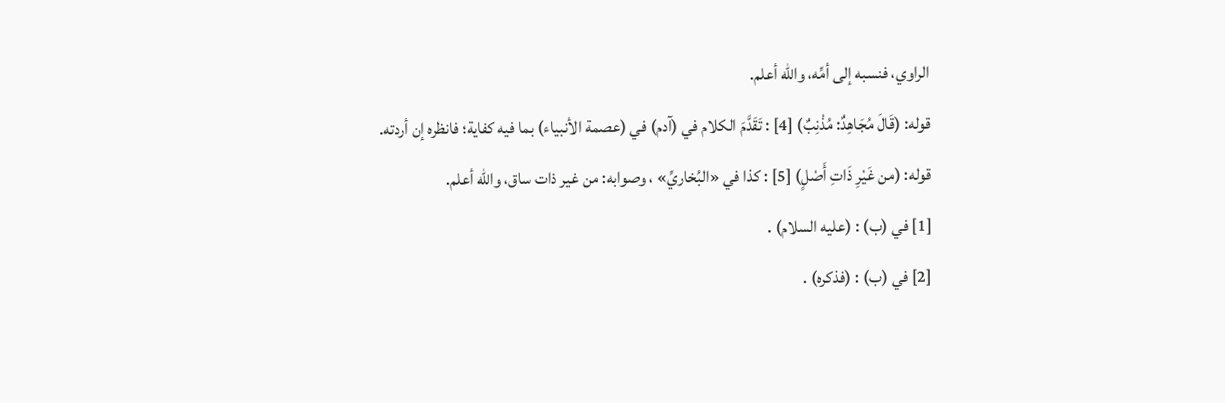الراوي، فنسبه إلى أمِّه، والله أعلم.
قوله: (قَالَ مُجَاهِدٌ: مُذْنِبٌ) [4] : تَقَدَّمَ الكلام في (آدم) في (عصمة الأنبياء) بما فيه كفاية؛ فانظره إن أردته.
قوله: (من غَيْرِ ذَاتِ أَصْلٍ) [5] : كذا في «البُخاريِّ» ، وصوابه: من غير ذات ساق، والله أعلم.
[1] في (ب) : (عليه السلام) .
[2] في (ب) : (فذكره) .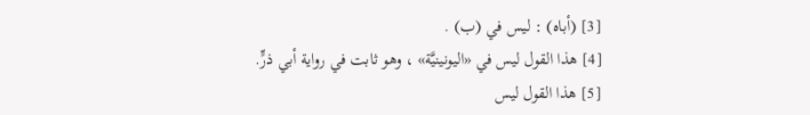[3] (أباه) : ليس في (ب) .
[4] هذا القول ليس في «اليونينيَّة» ، وهو ثابت في رواية أبي ذرٍّ.
[5] هذا القول ليس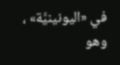في «اليونينيَّة» ، وهو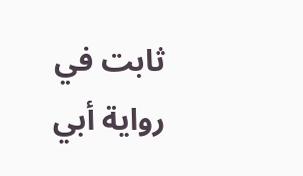ثابت في رواية أبي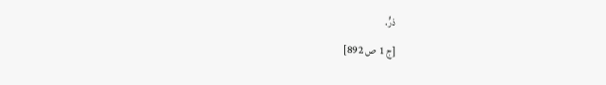ذرٍّ.
[ج 1 ص 892]